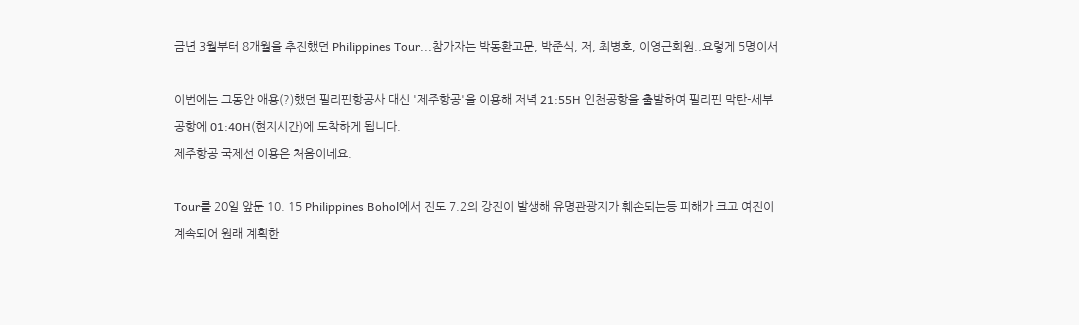금년 3월부터 8개월을 추진했던 Philippines Tour...참가자는 박동환고문, 박준식, 저, 최병호, 이영근회원..요렇게 5명이서

이번에는 그동안 애용(?)했던 필리핀항공사 대신 '제주항공'을 이용해 저녁 21:55H 인천공항을 출발하여 필리핀 막탄-세부
공항에 01:40H(현지시간)에 도착하게 됩니다.
제주항공 국제선 이용은 처음이네요.

Tour를 20일 앞둔 10. 15 Philippines Bohol에서 진도 7.2의 강진이 발생해 유명관광지가 훼손되는등 피해가 크고 여진이
계속되어 원래 계획한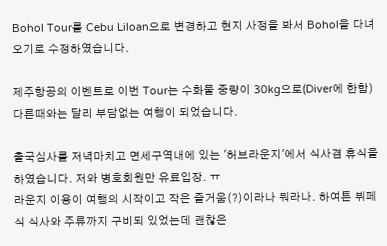Bohol Tour를 Cebu Liloan으로 변경하고 현지 사정을 봐서 Bohol을 다녀오기로 수정하였습니다.

제주항공의 이벤트로 이번 Tour는 수화물 중량이 30kg으로(Diver에 한함) 다른때와는 달리 부담없는 여행이 되었습니다.

출국심사를 저녁마치고 면세구역내에 있는 '허브라운지'에서 식사겸 휴식을 하였습니다. 저와 병호회원만 유료입장. ㅠ
라운지 이용이 여행의 시작이고 작은 즐거움(?)이라나 뭐라나. 하여튼 뷔페식 식사와 주류까지 구비되 있었는데 괜찮은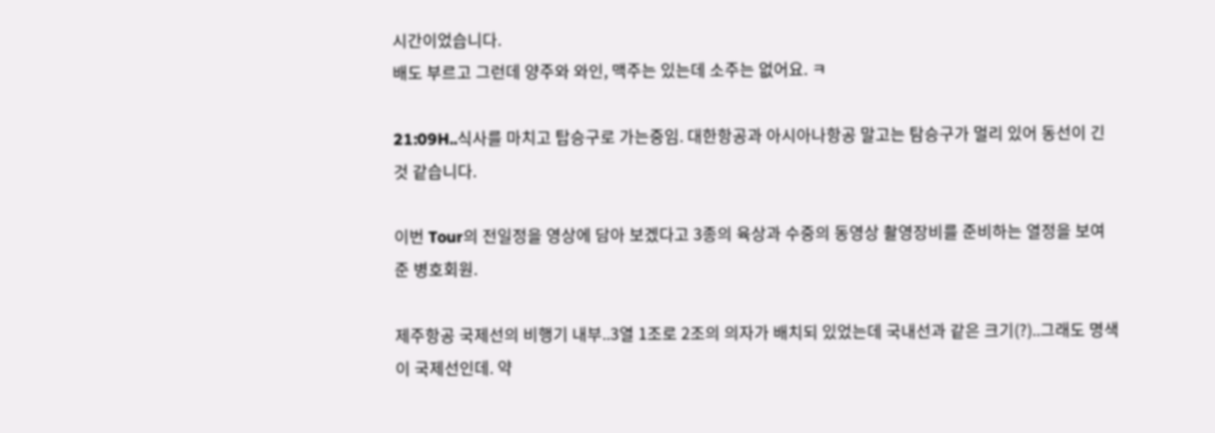시간이었습니다.
배도 부르고 그런데 양주와 와인, 맥주는 있는데 소주는 없어요. ㅋ

21:09H..식사를 마치고 탑승구로 가는중임. 대한항공과 아시아나항공 말고는 탐승구가 멀리 있어 동선이 긴 것 같습니다.

이번 Tour의 전일정을 영상에 담아 보겠다고 3종의 육상과 수중의 동영상 촬영장비를 준비하는 열정을 보여준 병호회원.

제주항공 국제선의 비행기 내부..3열 1조로 2조의 의자가 배치되 있었는데 국내선과 같은 크기(?)..그래도 명색이 국제선인데. 약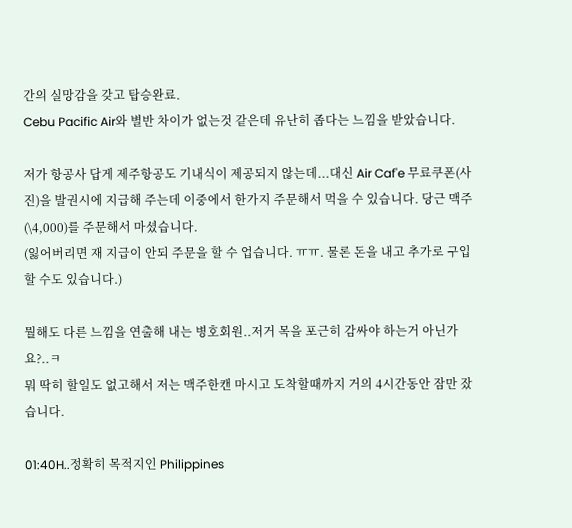간의 실망감을 갖고 탑승완료.
Cebu Pacific Air와 별반 차이가 없는것 같은데 유난히 좁다는 느낌을 받았습니다.

저가 항공사 답게 제주항공도 기내식이 제공되지 않는데...대신 Air Caf'e 무료쿠폰(사진)을 발권시에 지급해 주는데 이중에서 한가지 주문해서 먹을 수 있습니다. 당근 맥주(\4,000)를 주문해서 마셨습니다.
(잃어버리면 재 지급이 안되 주문을 할 수 업습니다. ㅠㅠ. 물론 돈을 내고 추가로 구입할 수도 있습니다.)

뭘해도 다른 느낌을 연출해 내는 병호회원..저거 목을 포근히 감싸야 하는거 아닌가요?..ㅋ
뭐 딱히 할일도 없고해서 저는 맥주한캔 마시고 도착할때까지 거의 4시간동안 잠만 잤습니다.

01:40H..정확히 목적지인 Philippines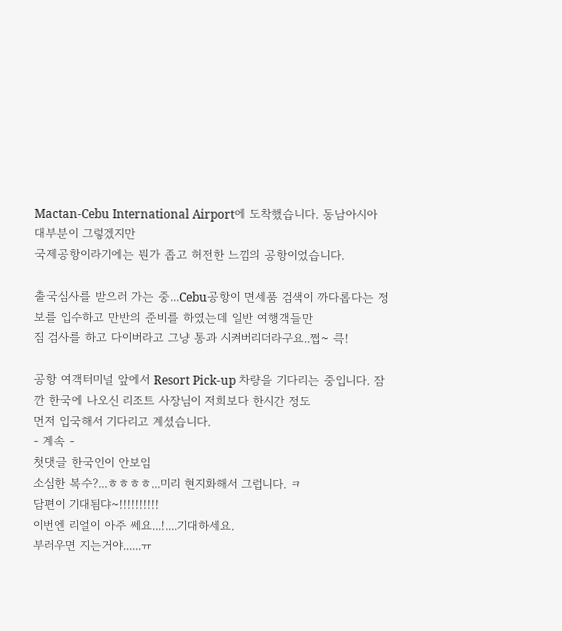Mactan-Cebu International Airport에 도착했습니다. 동남아시아 대부분이 그렇겠지만
국제공항이라기에는 뭔가 좁고 허전한 느낌의 공항이었습니다.

출국심사를 받으러 가는 중...Cebu공항이 면세품 검색이 까다롭다는 정보를 입수하고 만반의 준비를 하였는데 일반 여행객들만
짐 검사를 하고 다이버라고 그냥 통과 시켜버리더라구요..쩝~ 큭!

공항 여객터미널 앞에서 Resort Pick-up 차량을 기다리는 중입니다. 잠깐 한국에 나오신 리조트 사장님이 저희보다 한시간 정도
먼저 입국해서 기다리고 계셨습니다.
- 계속 -
첫댓글 한국인이 안보임
소심한 복수?...ㅎㅎㅎㅎ...미리 현지화해서 그럽니다. ㅋ
담편이 기대됨댜~!!!!!!!!!!
이번엔 리얼이 아주 쎄요...!....기대하세요.
부러우면 지는거야......ㅠ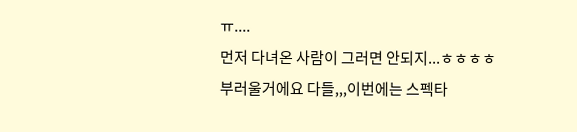ㅠ....
먼저 다녀온 사람이 그러면 안되지...ㅎㅎㅎㅎ
부러울거에요 다들,,,이번에는 스펙타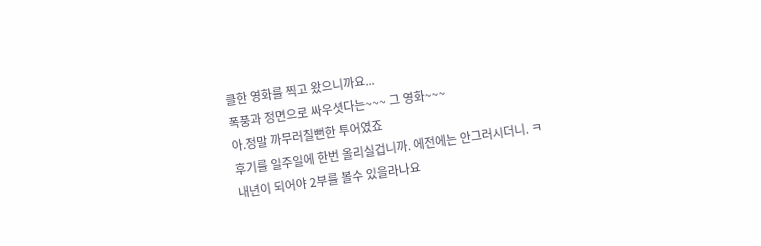클한 영화를 찍고 왔으니까요...
폭풍과 정면으로 싸우셧다는~~~ 그 영화~~~
아.정말 까무러칠뻔한 투어였죠
후기를 일주일에 한번 올리실겁니까. 에전에는 안그러시더니. ㅋ
내년이 되어야 2부를 볼수 있을라나요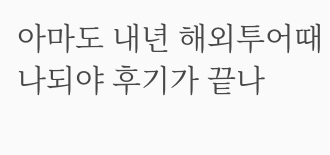아마도 내년 해외투어때나되야 후기가 끝나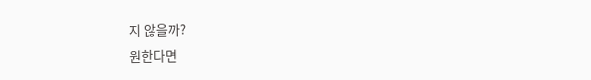지 않을까?
원한다면